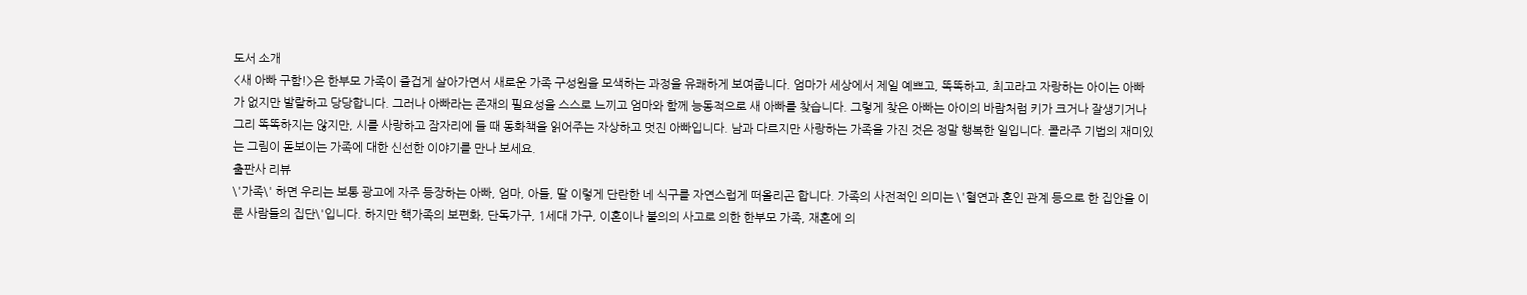도서 소개
<새 아빠 구함!>은 한부모 가족이 즐겁게 살아가면서 새로운 가족 구성원을 모색하는 과정을 유쾌하게 보여줍니다. 엄마가 세상에서 제일 예쁘고, 똑똑하고, 최고라고 자랑하는 아이는 아빠가 없지만 발랄하고 당당합니다. 그러나 아빠라는 존재의 필요성을 스스로 느끼고 엄마와 함께 능동적으로 새 아빠를 찾습니다. 그렇게 찾은 아빠는 아이의 바람처럼 키가 크거나 잘생기거나 그리 똑똑하지는 않지만, 시를 사랑하고 잠자리에 들 때 동화책을 읽어주는 자상하고 멋진 아빠입니다. 남과 다르지만 사랑하는 가족을 가진 것은 정말 행복한 일입니다. 콜라주 기법의 재미있는 그림이 돋보이는 가족에 대한 신선한 이야기를 만나 보세요.
출판사 리뷰
\'가족\' 하면 우리는 보통 광고에 자주 등장하는 아빠, 엄마, 아들, 딸 이렇게 단란한 네 식구를 자연스럽게 떠올리곤 합니다. 가족의 사전적인 의미는 \'혈연과 혼인 관계 등으로 한 집안을 이룬 사람들의 집단\'입니다. 하지만 핵가족의 보편화, 단독가구, 1세대 가구, 이혼이나 불의의 사고로 의한 한부모 가족, 재혼에 의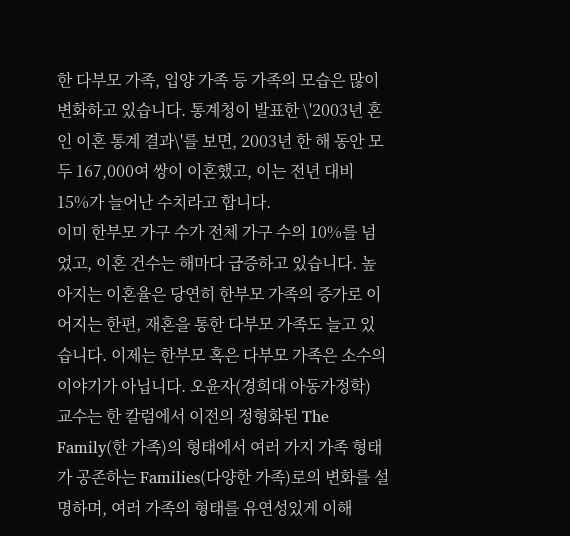한 다부모 가족, 입양 가족 등 가족의 모습은 많이 변화하고 있습니다. 통계청이 발표한 \'2003년 혼인 이혼 통계 결과\'를 보면, 2003년 한 해 동안 모두 167,000여 쌍이 이혼했고, 이는 전년 대비 15%가 늘어난 수치라고 합니다.
이미 한부모 가구 수가 전체 가구 수의 10%를 넘었고, 이혼 건수는 해마다 급증하고 있습니다. 높아지는 이혼율은 당연히 한부모 가족의 증가로 이어지는 한편, 재혼을 통한 다부모 가족도 늘고 있습니다. 이제는 한부모 혹은 다부모 가족은 소수의 이야기가 아닙니다. 오윤자(경희대 아동가정학) 교수는 한 칼럼에서 이전의 정형화된 The Family(한 가족)의 형태에서 여러 가지 가족 형태가 공존하는 Families(다양한 가족)로의 변화를 설명하며, 여러 가족의 형태를 유연성있게 이해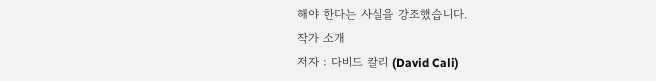해야 한다는 사실을 강조했습니다.
작가 소개
저자 : 다비드 칼리 (David Cali)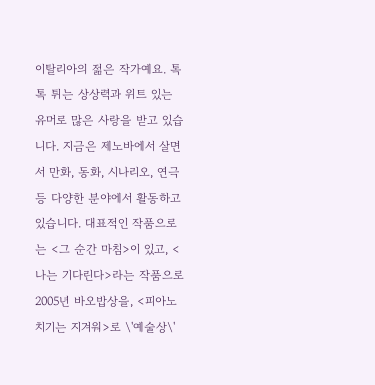이탈리아의 젊은 작가예요. 톡톡 튀는 상상력과 위트 있는 유머로 많은 사랑을 받고 있습니다. 지금은 제노바에서 살면서 만화, 동화, 시나리오, 연극 등 다양한 분야에서 활동하고 있습니다. 대표적인 작품으로는 <그 순간 마침>이 있고, <나는 기다린다>라는 작품으로 2005년 바오밥상을, <피아노 치기는 지겨워>로 \'예술상\'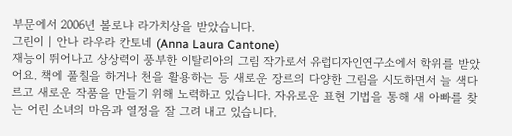부문에서 2006년 볼로냐 라가치상을 받았습니다.
그린이 | 안나 라우라 칸토네 (Anna Laura Cantone)
재능이 뛰어나고 상상력이 풍부한 이탈리아의 그림 작가로서 유럽디자인연구소에서 학위를 받았어요. 책에 풀칠을 하거나 천을 활용하는 등 새로운 장르의 다양한 그림을 시도하면서 늘 색다르고 새로운 작품을 만들기 위해 노력하고 있습니다. 자유로운 표현 기법을 통해 새 아빠를 찾는 어린 소녀의 마음과 열정을 잘 그려 내고 있습니다.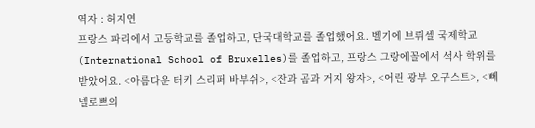역자 : 허지연
프랑스 파리에서 고등학교를 졸업하고, 단국대학교를 졸업했어요. 벨기에 브뤼셀 국제학교(International School of Bruxelles)를 졸업하고, 프랑스 그랑에꼴에서 석사 학위를 받았어요. <아름다운 터키 스리퍼 바부쉬>, <잔과 곰과 거지 왕자>, <어린 광부 오구스트>, <뻬넬로쁘의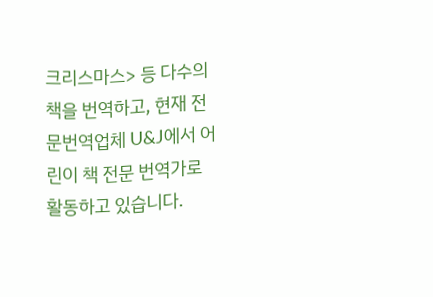크리스마스> 등 다수의 책을 번역하고, 현재 전문번역업체 U&J에서 어린이 책 전문 번역가로 활동하고 있습니다.